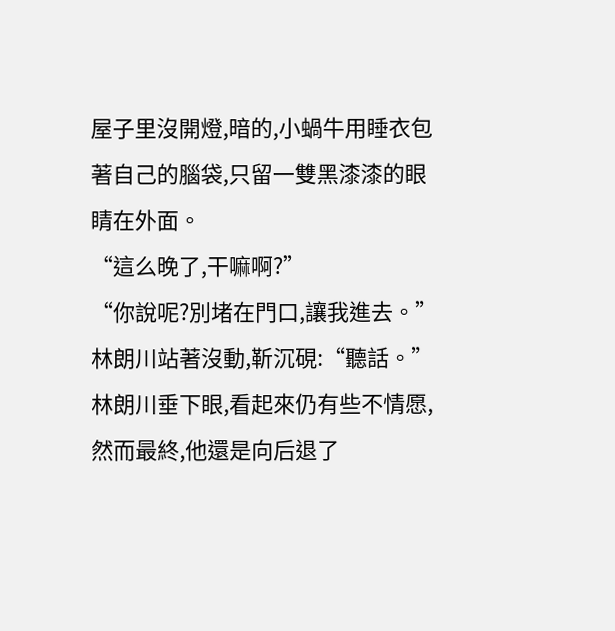屋子里沒開燈,暗的,小蝸牛用睡衣包著自己的腦袋,只留一雙黑漆漆的眼睛在外面。
“這么晚了,干嘛啊?”
“你說呢?別堵在門口,讓我進去。”
林朗川站著沒動,靳沉硯:“聽話。”
林朗川垂下眼,看起來仍有些不情愿,然而最終,他還是向后退了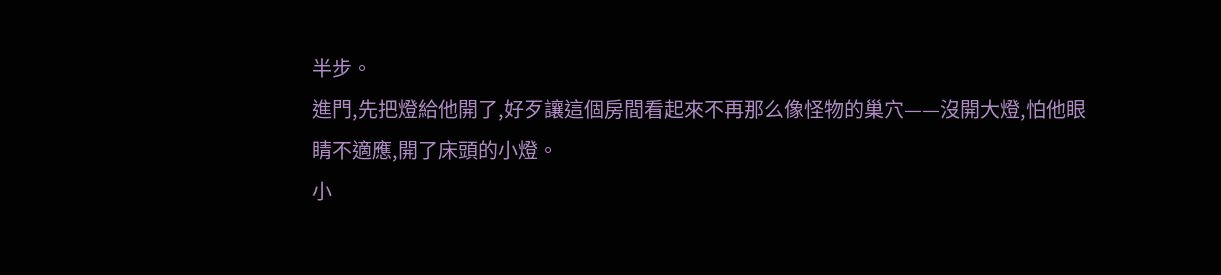半步。
進門,先把燈給他開了,好歹讓這個房間看起來不再那么像怪物的巢穴——沒開大燈,怕他眼睛不適應,開了床頭的小燈。
小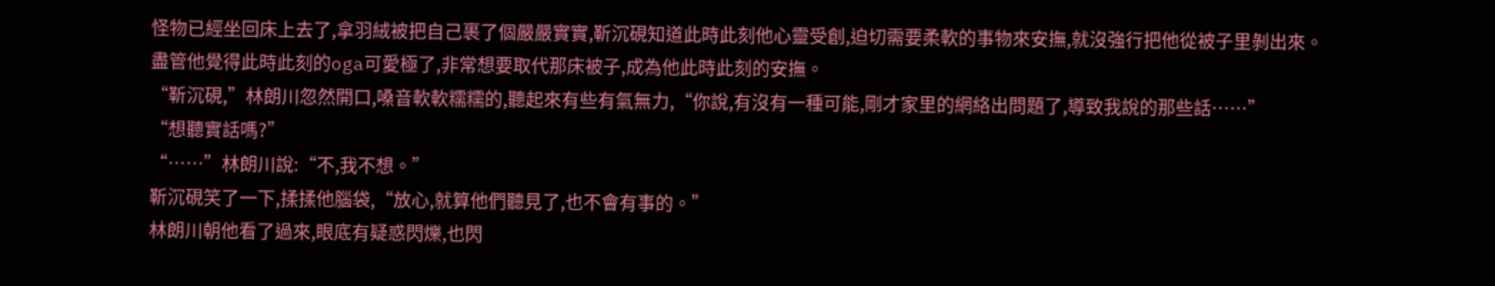怪物已經坐回床上去了,拿羽絨被把自己裹了個嚴嚴實實,靳沉硯知道此時此刻他心靈受創,迫切需要柔軟的事物來安撫,就沒強行把他從被子里剝出來。
盡管他覺得此時此刻的oga可愛極了,非常想要取代那床被子,成為他此時此刻的安撫。
“靳沉硯,”林朗川忽然開口,嗓音軟軟糯糯的,聽起來有些有氣無力,“你說,有沒有一種可能,剛才家里的網絡出問題了,導致我說的那些話……”
“想聽實話嗎?”
“……”林朗川說:“不,我不想。”
靳沉硯笑了一下,揉揉他腦袋,“放心,就算他們聽見了,也不會有事的。”
林朗川朝他看了過來,眼底有疑惑閃爍,也閃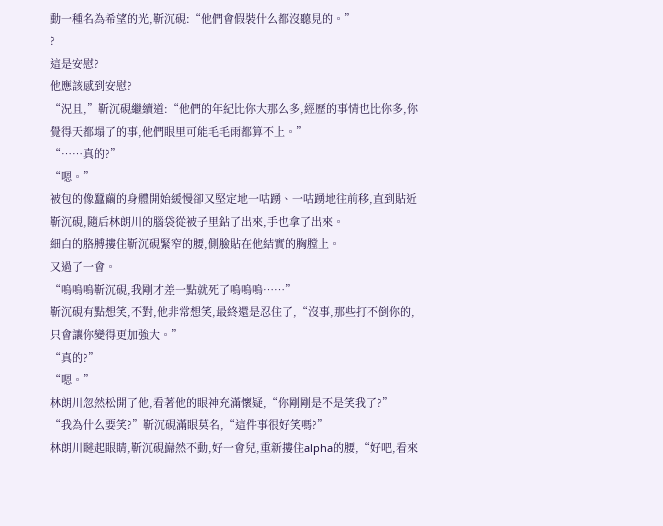動一種名為希望的光,靳沉硯:“他們會假裝什么都沒聽見的。”
?
這是安慰?
他應該感到安慰?
“況且,”靳沉硯繼續道:“他們的年紀比你大那么多,經歷的事情也比你多,你覺得天都塌了的事,他們眼里可能毛毛雨都算不上。”
“……真的?”
“嗯。”
被包的像蠶繭的身體開始緩慢卻又堅定地一咕踴、一咕踴地往前移,直到貼近靳沉硯,隨后林朗川的腦袋從被子里鉆了出來,手也拿了出來。
細白的胳膊摟住靳沉硯緊窄的腰,側臉貼在他結實的胸膛上。
又過了一會。
“嗚嗚嗚靳沉硯,我剛才差一點就死了嗚嗚嗚……”
靳沉硯有點想笑,不對,他非常想笑,最終還是忍住了,“沒事,那些打不倒你的,只會讓你變得更加強大。”
“真的?”
“嗯。”
林朗川忽然松開了他,看著他的眼神充滿懷疑,“你剛剛是不是笑我了?”
“我為什么要笑?”靳沉硯滿眼莫名,“這件事很好笑嗎?”
林朗川瞇起眼睛,靳沉硯巋然不動,好一會兒,重新摟住alpha的腰,“好吧,看來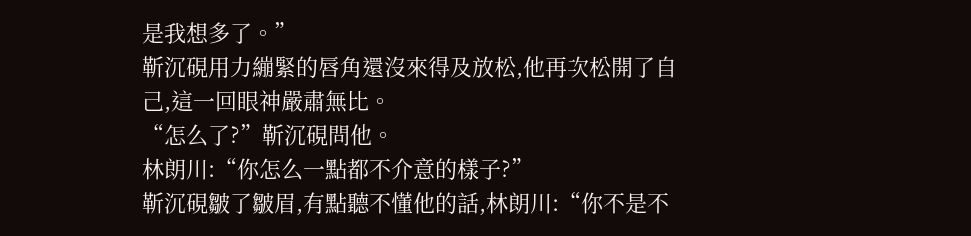是我想多了。”
靳沉硯用力繃緊的唇角還沒來得及放松,他再次松開了自己,這一回眼神嚴肅無比。
“怎么了?”靳沉硯問他。
林朗川:“你怎么一點都不介意的樣子?”
靳沉硯皺了皺眉,有點聽不懂他的話,林朗川:“你不是不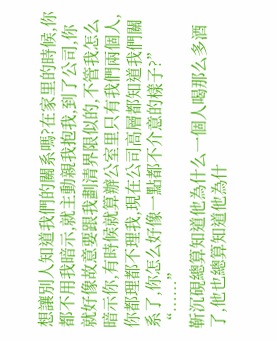想讓別人知道我們的關系嗎?在家里的時候,你都不用我暗示,就主動親我抱我,到了公司,你就好像故意要跟我劃清界限似的,不管我怎么暗示你,有時候就算辦公室里只有我們兩個人,你都理都不理我,現在公司高層都知道我們關系了,你怎么好像一點都不介意的樣子?”
“……”
靳沉硯總算知道他為什么一個人喝那么多酒了,他也總算知道他為什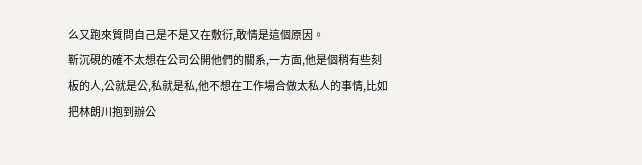么又跑來質問自己是不是又在敷衍,敢情是這個原因。
靳沉硯的確不太想在公司公開他們的關系,一方面,他是個稍有些刻板的人,公就是公,私就是私,他不想在工作場合做太私人的事情,比如把林朗川抱到辦公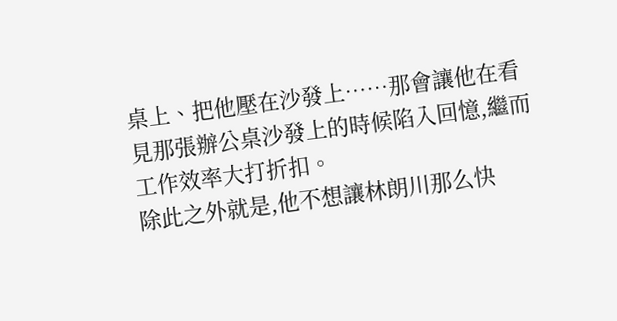桌上、把他壓在沙發上……那會讓他在看見那張辦公桌沙發上的時候陷入回憶,繼而工作效率大打折扣。
除此之外就是,他不想讓林朗川那么快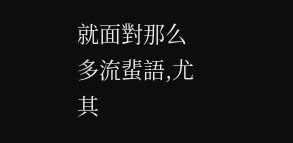就面對那么多流蜚語,尤其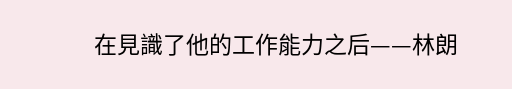在見識了他的工作能力之后——林朗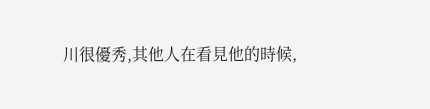川很優秀,其他人在看見他的時候,